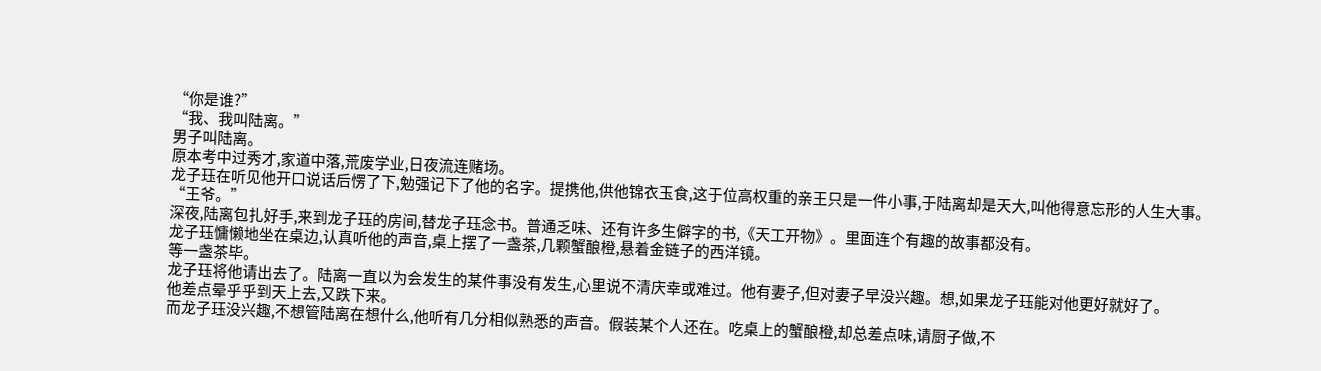“你是谁?”
“我、我叫陆离。”
男子叫陆离。
原本考中过秀才,家道中落,荒废学业,日夜流连赌场。
龙子珏在听见他开口说话后愣了下,勉强记下了他的名字。提携他,供他锦衣玉食,这于位高权重的亲王只是一件小事,于陆离却是天大,叫他得意忘形的人生大事。
“王爷。”
深夜,陆离包扎好手,来到龙子珏的房间,替龙子珏念书。普通乏味、还有许多生僻字的书,《天工开物》。里面连个有趣的故事都没有。
龙子珏慵懒地坐在桌边,认真听他的声音,桌上摆了一盏茶,几颗蟹酿橙,悬着金链子的西洋镜。
等一盏茶毕。
龙子珏将他请出去了。陆离一直以为会发生的某件事没有发生,心里说不清庆幸或难过。他有妻子,但对妻子早没兴趣。想,如果龙子珏能对他更好就好了。
他差点晕乎乎到天上去,又跌下来。
而龙子珏没兴趣,不想管陆离在想什么,他听有几分相似熟悉的声音。假装某个人还在。吃桌上的蟹酿橙,却总差点味,请厨子做,不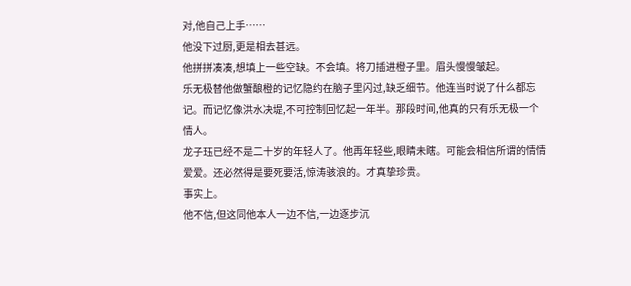对,他自己上手……
他没下过厨,更是相去甚远。
他拼拼凑凑,想填上一些空缺。不会填。将刀插进橙子里。眉头慢慢皱起。
乐无极替他做蟹酿橙的记忆隐约在脑子里闪过,缺乏细节。他连当时说了什么都忘记。而记忆像洪水决堤,不可控制回忆起一年半。那段时间,他真的只有乐无极一个情人。
龙子珏已经不是二十岁的年轻人了。他再年轻些,眼睛未瞎。可能会相信所谓的情情爱爱。还必然得是要死要活,惊涛骇浪的。才真挚珍贵。
事实上。
他不信,但这同他本人一边不信,一边逐步沉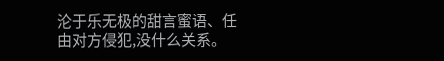沦于乐无极的甜言蜜语、任由对方侵犯,没什么关系。